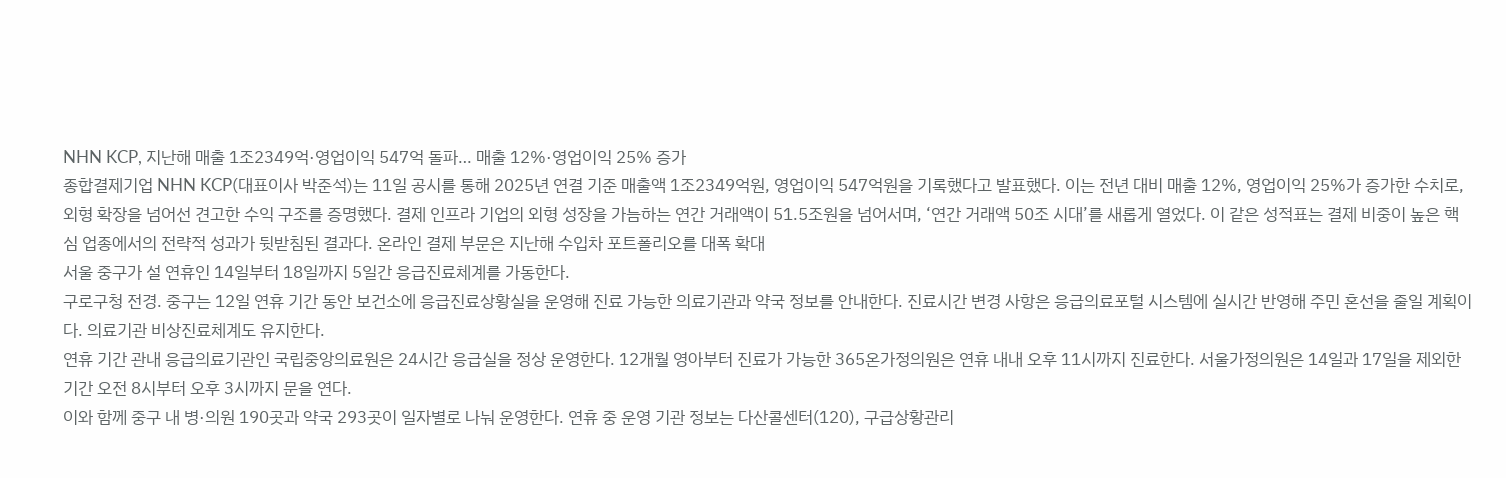NHN KCP, 지난해 매출 1조2349억·영업이익 547억 돌파… 매출 12%·영업이익 25% 증가
종합결제기업 NHN KCP(대표이사 박준석)는 11일 공시를 통해 2025년 연결 기준 매출액 1조2349억원, 영업이익 547억원을 기록했다고 발표했다. 이는 전년 대비 매출 12%, 영업이익 25%가 증가한 수치로, 외형 확장을 넘어선 견고한 수익 구조를 증명했다. 결제 인프라 기업의 외형 성장을 가늠하는 연간 거래액이 51.5조원을 넘어서며, ‘연간 거래액 50조 시대’를 새롭게 열었다. 이 같은 성적표는 결제 비중이 높은 핵심 업종에서의 전략적 성과가 뒷받침된 결과다. 온라인 결제 부문은 지난해 수입차 포트폴리오를 대폭 확대
서울 중구가 설 연휴인 14일부터 18일까지 5일간 응급진료체계를 가동한다.
구로구청 전경. 중구는 12일 연휴 기간 동안 보건소에 응급진료상황실을 운영해 진료 가능한 의료기관과 약국 정보를 안내한다. 진료시간 변경 사항은 응급의료포털 시스템에 실시간 반영해 주민 혼선을 줄일 계획이다. 의료기관 비상진료체계도 유지한다.
연휴 기간 관내 응급의료기관인 국립중앙의료원은 24시간 응급실을 정상 운영한다. 12개월 영아부터 진료가 가능한 365온가정의원은 연휴 내내 오후 11시까지 진료한다. 서울가정의원은 14일과 17일을 제외한 기간 오전 8시부터 오후 3시까지 문을 연다.
이와 함께 중구 내 병·의원 190곳과 약국 293곳이 일자별로 나눠 운영한다. 연휴 중 운영 기관 정보는 다산콜센터(120), 구급상황관리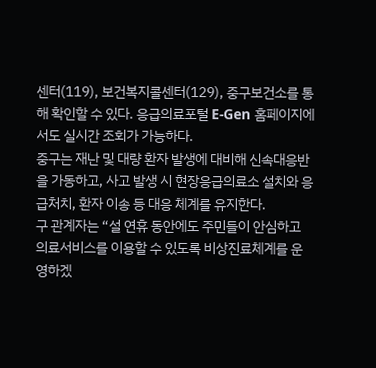센터(119), 보건복지콜센터(129), 중구보건소를 통해 확인할 수 있다. 응급의료포털 E-Gen 홈페이지에서도 실시간 조회가 가능하다.
중구는 재난 및 대량 환자 발생에 대비해 신속대응반을 가동하고, 사고 발생 시 현장응급의료소 설치와 응급처치, 환자 이송 등 대응 체계를 유지한다.
구 관계자는 “설 연휴 동안에도 주민들이 안심하고 의료서비스를 이용할 수 있도록 비상진료체계를 운영하겠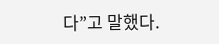다”고 말했다.